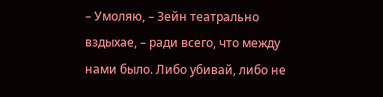– Умоляю, – Зейн театрально вздыхае, – ради всего, что между нами было. Либо убивай, либо не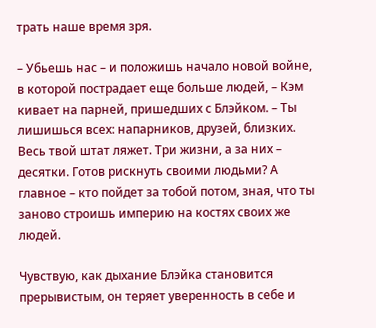трать наше время зря.

– Убьешь нас – и положишь начало новой войне, в которой пострадает еще больше людей, – Кэм кивает на парней, пришедших с Блэйком. – Ты лишишься всех: напарников, друзей, близких. Весь твой штат ляжет. Три жизни, а за них – десятки. Готов рискнуть своими людьми? А главное – кто пойдет за тобой потом, зная, что ты заново строишь империю на костях своих же людей.

Чувствую, как дыхание Блэйка становится прерывистым, он теряет уверенность в себе и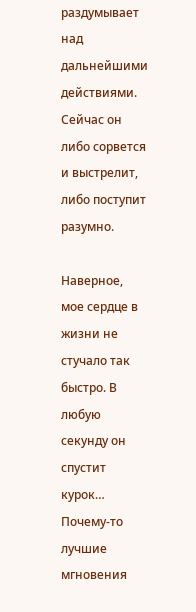раздумывает над дальнейшими действиями. Сейчас он либо сорвется и выстрелит, либо поступит разумно.

Наверное, мое сердце в жизни не стучало так быстро. В любую секунду он спустит курок… Почему-то лучшие мгновения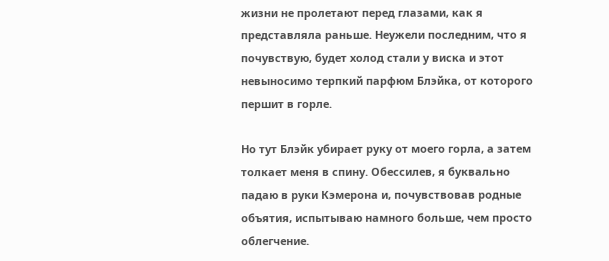жизни не пролетают перед глазами, как я представляла раньше. Неужели последним, что я почувствую, будет холод стали у виска и этот невыносимо терпкий парфюм Блэйка, от которого першит в горле.

Но тут Блэйк убирает руку от моего горла, а затем толкает меня в спину. Обессилев, я буквально падаю в руки Кэмерона и, почувствовав родные объятия, испытываю намного больше, чем просто облегчение.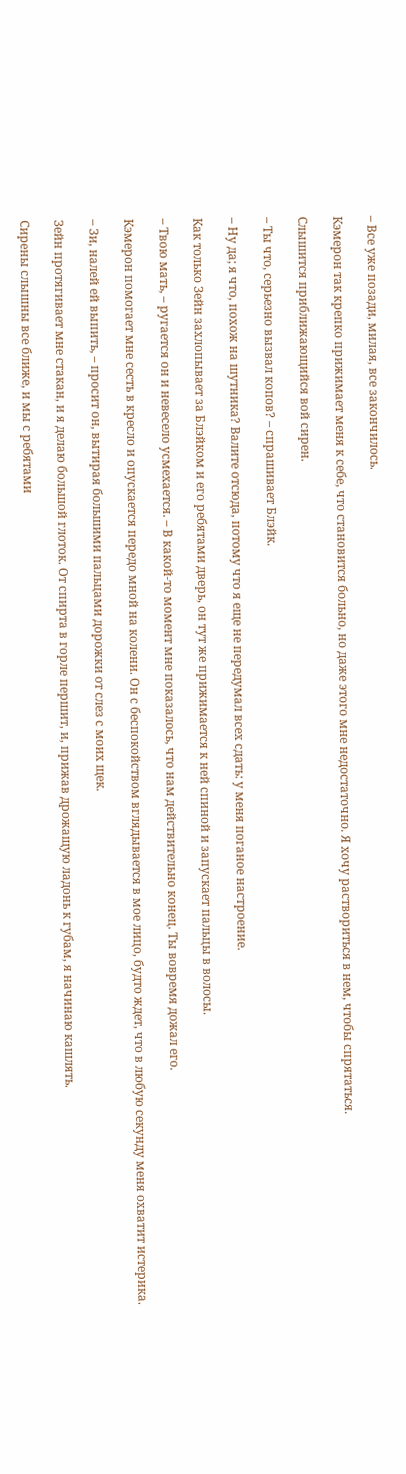– Все уже позади, милая, все закончилось.

Кэмерон так крепко прижимает меня к себе, что становится больно, но даже этого мне недостаточно. Я хочу раствориться в нем, чтобы спрятаться.

Слышится приближающийся вой сирен.

– Ты что, серьезно вызвал копов? – спрашивает Блэйк.

– Ну да; я что, похож на шутника? Валите отсюда, потому что я еще не передумал всех сдать: у меня поганое настроение.

Как только Зейн захлопывает за Блэйком и его ребятами дверь, он тут же прижимается к ней спиной и запускает пальцы в волосы.

– Твою мать, – ругается он и невесело усмехается. – В какой-то момент мне показалось, что нам действительно конец. Ты вовремя дожал его.

Кэмерон помогает мне сесть в кресло и опускается передо мной на колени. Он с беспокойством вглядывается в мое лицо, будто ждет, что в любую секунду меня охватит истерика.

– Зи, налей ей выпить, – просит он, вытирая большими пальцами дорожки от слез с моих щек.

Зейн протягивает мне стакан, и я делаю большой глоток. От спирта в горле першит, и, прижав дрожащую ладонь к губам, я начинаю кашлять.

Сирены слышны все ближе, и мы с ребятами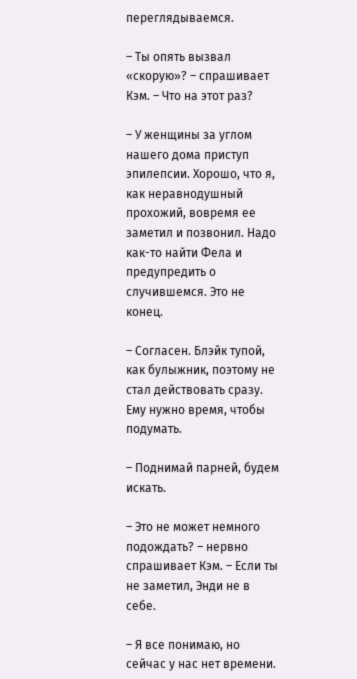переглядываемся.

– Ты опять вызвал «скорую»? – спрашивает Кэм. – Что на этот раз?

– У женщины за углом нашего дома приступ эпилепсии. Хорошо, что я, как неравнодушный прохожий, вовремя ее заметил и позвонил. Надо как-то найти Фела и предупредить о случившемся. Это не конец.

– Согласен. Блэйк тупой, как булыжник, поэтому не стал действовать сразу. Ему нужно время, чтобы подумать.

– Поднимай парней, будем искать.

– Это не может немного подождать? – нервно спрашивает Кэм. – Если ты не заметил, Энди не в себе.

– Я все понимаю, но сейчас у нас нет времени.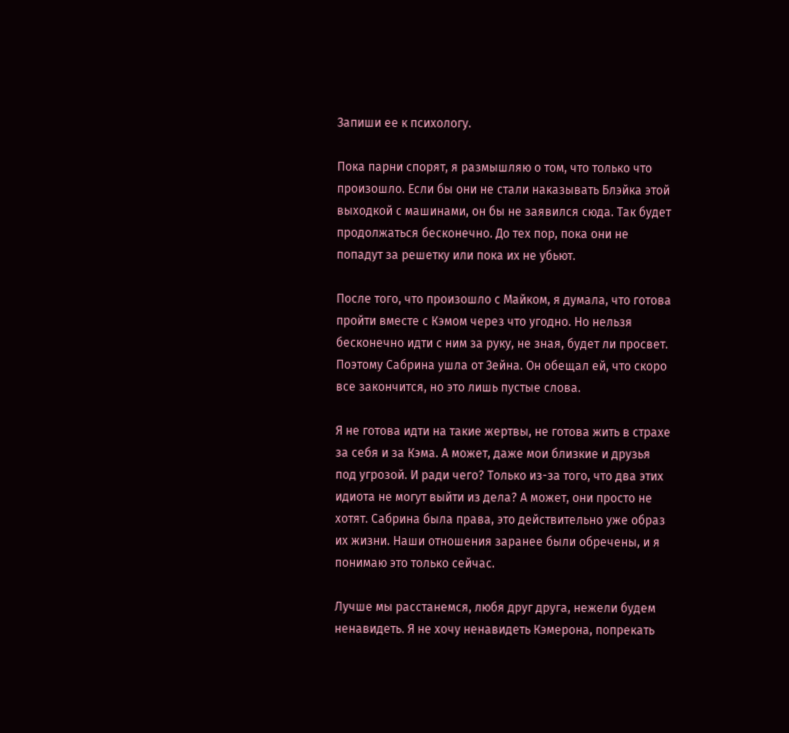Запиши ее к психологу.

Пока парни спорят, я размышляю о том, что только что произошло. Если бы они не стали наказывать Блэйка этой выходкой с машинами, он бы не заявился сюда. Так будет продолжаться бесконечно. До тех пор, пока они не попадут за решетку или пока их не убьют.

После того, что произошло с Майком, я думала, что готова пройти вместе с Кэмом через что угодно. Но нельзя бесконечно идти с ним за руку, не зная, будет ли просвет. Поэтому Сабрина ушла от Зейна. Он обещал ей, что скоро все закончится, но это лишь пустые слова.

Я не готова идти на такие жертвы, не готова жить в страхе за себя и за Кэма. А может, даже мои близкие и друзья под угрозой. И ради чего? Только из-за того, что два этих идиота не могут выйти из дела? А может, они просто не хотят. Сабрина была права, это действительно уже образ их жизни. Наши отношения заранее были обречены, и я понимаю это только сейчас.

Лучше мы расстанемся, любя друг друга, нежели будем ненавидеть. Я не хочу ненавидеть Кэмерона, попрекать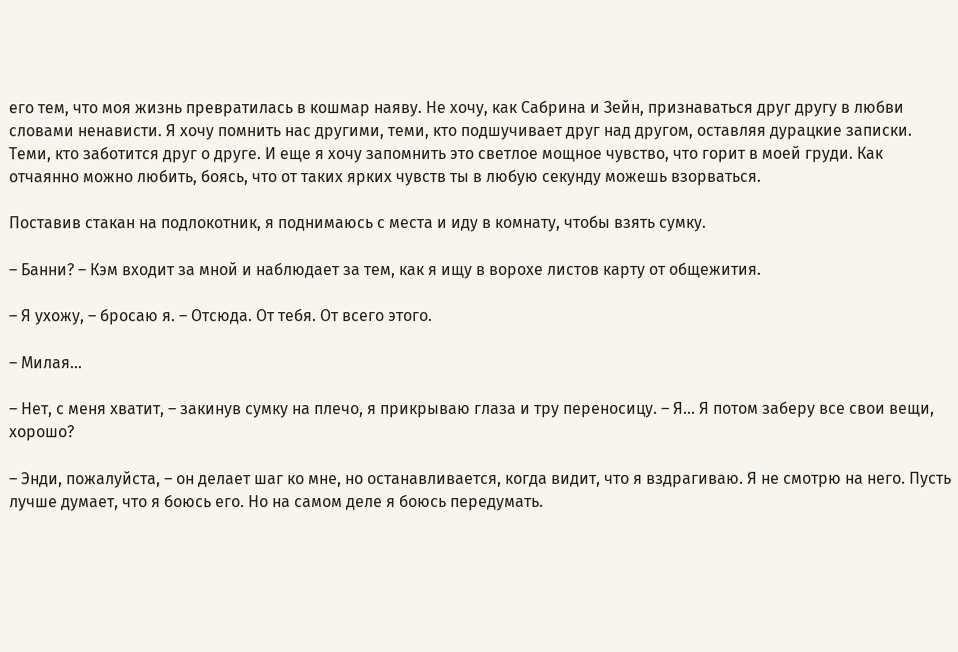его тем, что моя жизнь превратилась в кошмар наяву. Не хочу, как Сабрина и Зейн, признаваться друг другу в любви словами ненависти. Я хочу помнить нас другими, теми, кто подшучивает друг над другом, оставляя дурацкие записки. Теми, кто заботится друг о друге. И еще я хочу запомнить это светлое мощное чувство, что горит в моей груди. Как отчаянно можно любить, боясь, что от таких ярких чувств ты в любую секунду можешь взорваться.

Поставив стакан на подлокотник, я поднимаюсь с места и иду в комнату, чтобы взять сумку.

– Банни? – Кэм входит за мной и наблюдает за тем, как я ищу в ворохе листов карту от общежития.

– Я ухожу, – бросаю я. – Отсюда. От тебя. От всего этого.

– Милая…

– Нет, с меня хватит, – закинув сумку на плечо, я прикрываю глаза и тру переносицу. – Я… Я потом заберу все свои вещи, хорошо?

– Энди, пожалуйста, – он делает шаг ко мне, но останавливается, когда видит, что я вздрагиваю. Я не смотрю на него. Пусть лучше думает, что я боюсь его. Но на самом деле я боюсь передумать.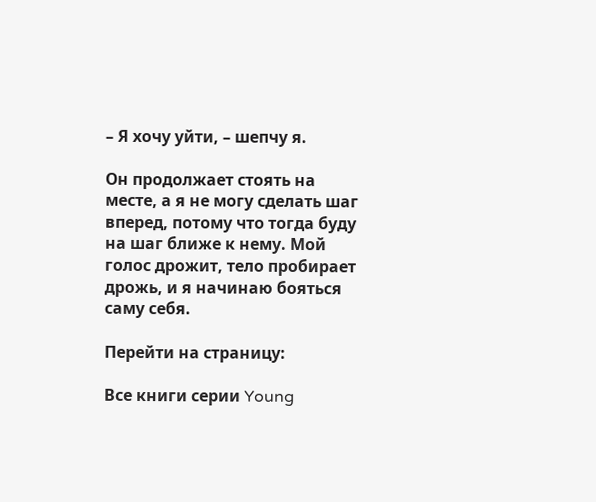– Я хочу уйти, – шепчу я.

Он продолжает стоять на месте, а я не могу сделать шаг вперед, потому что тогда буду на шаг ближе к нему. Мой голос дрожит, тело пробирает дрожь, и я начинаю бояться саму себя.

Перейти на страницу:

Все книги серии Young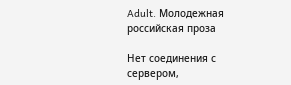Adult. Молодежная российская проза

Нет соединения с сервером,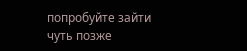попробуйте зайти чуть позже